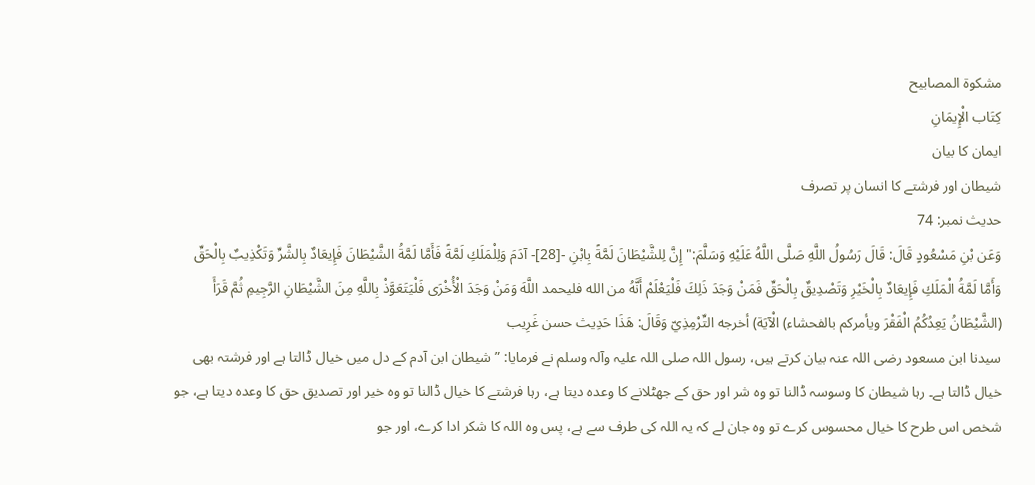مشكوة المصابيح
كِتَاب الْإِيمَانِ
ایمان کا بیان
شیطان اور فرشتے کا انسان پر تصرف
حدیث نمبر: 74
وَعَن بْنِ مَسْعُودٍ قَالَ: قَالَ رَسُولُ اللَّهِ صَلَّى اللَّهُ عَلَيْهِ وَسَلَّمَ:" إِنَّ لِلشَّيْطَانَ لَمَّةً بِابْنِ -[28]- آدَمَ وَلِلْمَلَكِ لَمَّةً فَأَمَّا لَمَّةُ الشَّيْطَانَ فَإِيعَادٌ بِالشَّرِّ وَتَكْذِيبٌ بِالْحَقِّ وَأَمَّا لَمَّةُ الْمَلَكِ فَإِيعَادٌ بِالْخَيْرِ وَتَصْدِيقٌ بِالْحَقِّ فَمَنْ وَجَدَ ذَلِكَ فَلْيَعْلَمْ أَنَّهُ من الله فليحمد اللَّهَ وَمَنْ وَجَدَ الْأُخْرَى فَلْيَتَعَوَّذْ بِاللَّهِ مِنَ الشَّيْطَانِ الرَّجِيمِ ثُمَّ قَرَأَ (الشَّيْطَانُ يَعِدُكُمُ الْفَقْرَ ويأمركم بالفحشاء) الْآيَة) أخرجه التِّرْمِذِيّ وَقَالَ: هَذَا حَدِيث حسن غَرِيب
سیدنا ابن مسعود رضی اللہ عنہ بیان کرتے ہیں، رسول اللہ صلی اللہ علیہ وآلہ وسلم نے فرمایا: ”شیطان ابن آدم کے دل میں خیال ڈالتا ہے اور فرشتہ بھی خیال ڈالتا ہے۔ رہا شیطان کا وسوسہ ڈالنا تو وہ شر اور حق کے جھٹلانے کا وعدہ دیتا ہے، رہا فرشتے کا خیال ڈالنا تو وہ خیر اور تصدیق حق کا وعدہ دیتا ہے، جو شخص اس طرح کا خیال محسوس کرے تو وہ جان لے کہ یہ اللہ کی طرف سے ہے، پس وہ اللہ کا شکر ادا کرے، اور جو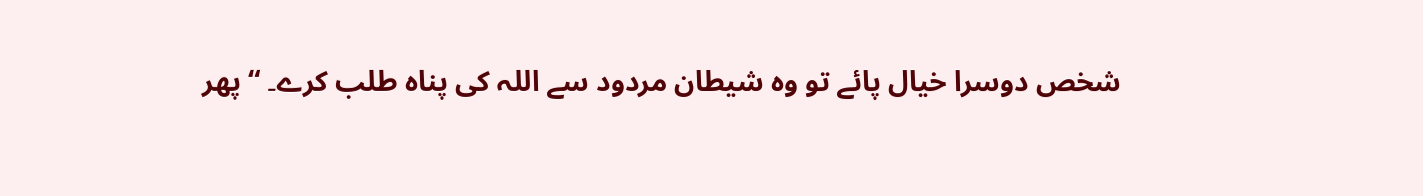شخص دوسرا خیال پائے تو وہ شیطان مردود سے اللہ کی پناہ طلب کرے۔ “ پھر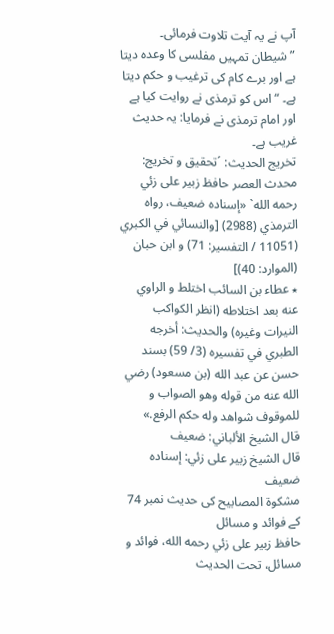آپ نے یہ آیت تلاوت فرمائی۔ ”شیطان تمہیں مفلسی کا وعدہ دیتا ہے اور برے کام کی ترغیب و حکم دیتا ہے۔ “ اس کو ترمذی نے روایت کیا ہے اور امام ترمذی نے فرمایا: یہ حدیث غریب ہے۔
تخریج الحدیث: ´تحقيق و تخريج: محدث العصر حافظ زبير على زئي رحمه الله` «إسناده ضعيف، رواه الترمذي (2988) [والنسائي في الکبري (11051 / التفسير: 71) و ابن حبان (الموارد: 40)]
٭ عطاء بن السائب اختلط و الراوي عنه بعد اختلاطه (انظر الکواکب النيرات وغيره) والحديث: أخرجه الطبري في تفسيره (3/ 59) بسند حسن عن عبد الله (بن مسعود) رضي الله عنه من قوله وھو الصواب و للموقوف شواھد وله حکم الرفع.»
قال الشيخ الألباني: ضعيف
قال الشيخ زبير على زئي: إسناده ضعيف
مشکوۃ المصابیح کی حدیث نمبر 74 کے فوائد و مسائل
حافظ زبير على زئي رحمه الله، فوائد و مسائل، تحت الحديث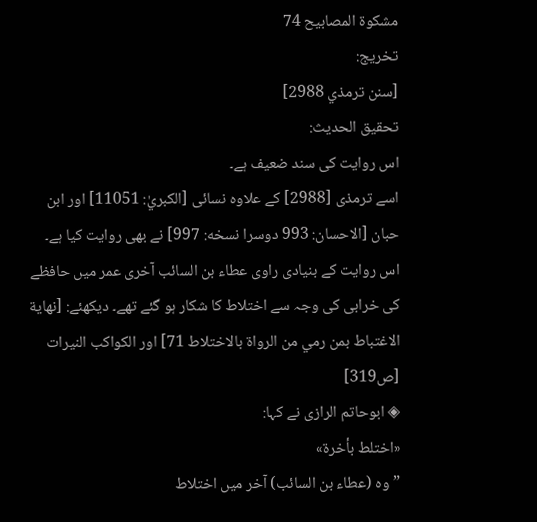مشكوة المصابيح 74
تخریج:
[سنن ترمذي 2988]
تحقیق الحدیث:
اس روایت کی سند ضعیف ہے۔
اسے ترمذی [2988] کے علاوہ نسائی [الكبريٰ: 11051] اور ابن حبان [الاحسان: 993 دوسرا نسخه: 997] نے بھی روایت کیا ہے۔
اس روایت کے بنیادی راوی عطاء بن السائب آخری عمر میں حافظے کی خرابی کی وجہ سے اختلاط کا شکار ہو گئے تھے۔ دیکھئے: [نهاية الاغتباط بمن رمي من الرواة بالاختلاط 71] اور الکواکب النیرات [ص319]
◈ ابوحاتم الرازی نے کہا:
«اختلط بأخرة»
”وہ (عطاء بن السائب) آخر میں اختلاط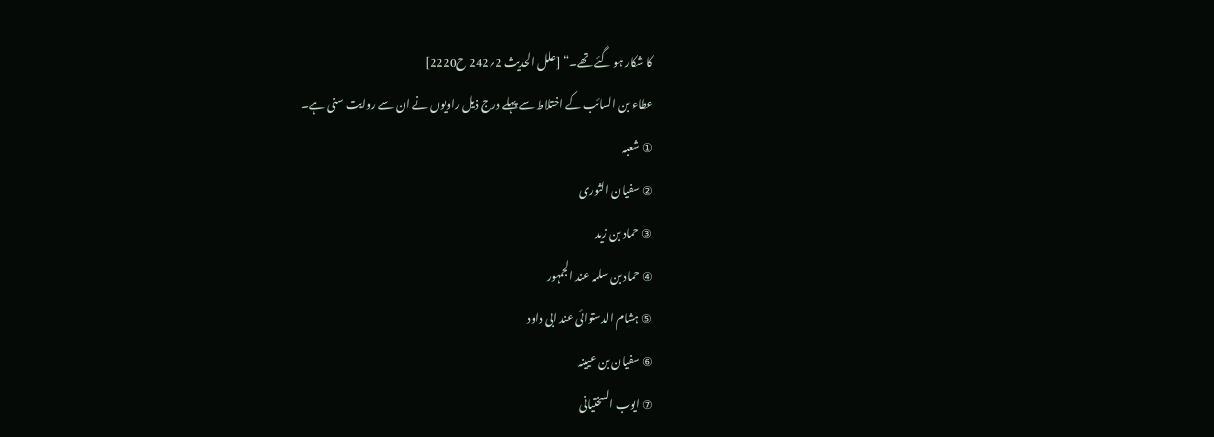کا شکار ہو گئے تھے۔“ [علل الحديث 2؍242 ح2220]
عطاء بن السائب کے اختلاط سے پہلے درج ذیل راویوں نے ان سے روایت سنی ہے۔
① شعبہ
② سفیان الثوری
③ حماد بن زید
④ حماد بن سلمہ عند الجمہور
⑤ ہشام الدستوائی عند ابی داود
⑥ سفیان بن عیینہ
⑦ ایوب السختیانی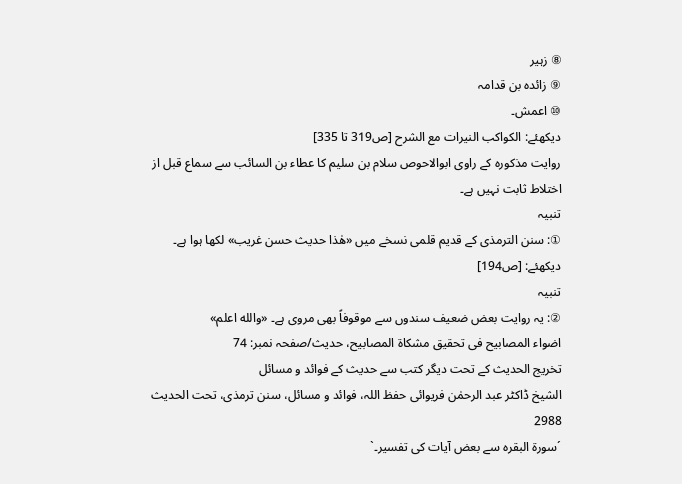⑧ زہیر
⑨ زائدہ بن قدامہ
⑩ اعمش۔
دیکھئے: الکواکب النیرات مع الشرح [ص319 تا 335]
روایت مذکورہ کے راوی ابوالاحوص سلام بن سلیم کا عطاء بن السائب سے سماع قبل از اختلاط ثابت نہیں ہے۔
تنبیہ
①: سنن الترمذی کے قدیم قلمی نسخے میں «هٰذا حديث حسن غريب» لکھا ہوا ہے۔ دیکھئے: [ص194]
تنبیہ
②: یہ روایت بعض ضعیف سندوں سے موقوفاً بھی مروی ہے۔ «والله اعلم»
اضواء المصابیح فی تحقیق مشکاۃ المصابیح، حدیث/صفحہ نمبر: 74
تخریج الحدیث کے تحت دیگر کتب سے حدیث کے فوائد و مسائل
الشیخ ڈاکٹر عبد الرحمٰن فریوائی حفظ اللہ، فوائد و مسائل، سنن ترمذی، تحت الحديث 2988
´سورۃ البقرہ سے بعض آیات کی تفسیر۔`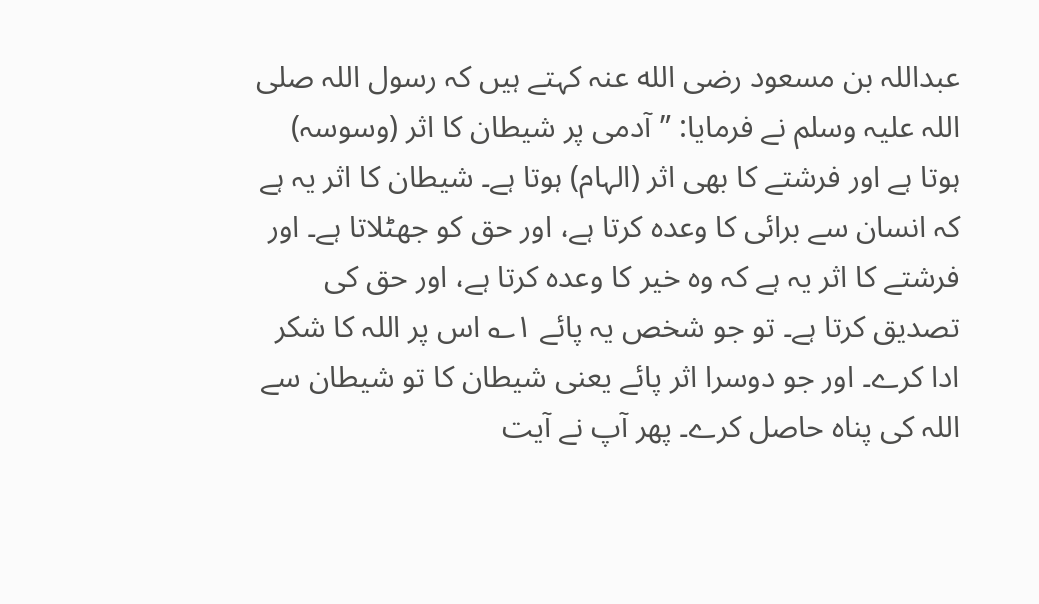عبداللہ بن مسعود رضی الله عنہ کہتے ہیں کہ رسول اللہ صلی اللہ علیہ وسلم نے فرمایا: ”آدمی پر شیطان کا اثر (وسوسہ) ہوتا ہے اور فرشتے کا بھی اثر (الہام) ہوتا ہے۔ شیطان کا اثر یہ ہے کہ انسان سے برائی کا وعدہ کرتا ہے، اور حق کو جھٹلاتا ہے۔ اور فرشتے کا اثر یہ ہے کہ وہ خیر کا وعدہ کرتا ہے، اور حق کی تصدیق کرتا ہے۔ تو جو شخص یہ پائے ۱؎ اس پر اللہ کا شکر ادا کرے۔ اور جو دوسرا اثر پائے یعنی شیطان کا تو شیطان سے اللہ کی پناہ حاصل کرے۔ پھر آپ نے آیت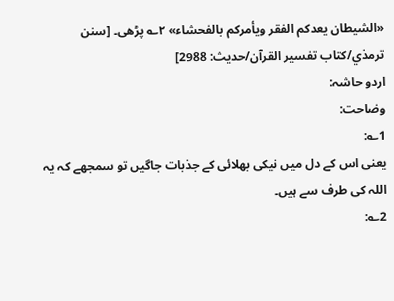«الشيطان يعدكم الفقر ويأمركم بالفحشاء» ۲؎ پڑھی۔ [سنن ترمذي/كتاب تفسير القرآن/حدیث: 2988]
اردو حاشہ:
وضاحت:
1؎:
یعنی اس کے دل میں نیکی بھلائی کے جذبات جاگیں تو سمجھے کہ یہ اللہ کی طرف سے ہیں۔
2؎: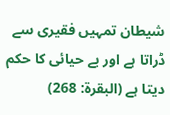شیطان تمہیں فقیری سے ڈراتا ہے اور بے حیائی کا حکم دیتا ہے (البقرۃ: 268)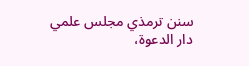سنن ترمذي مجلس علمي دار الدعوة،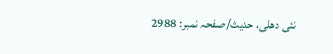نئى دهلى، حدیث/صفحہ نمبر: 2988